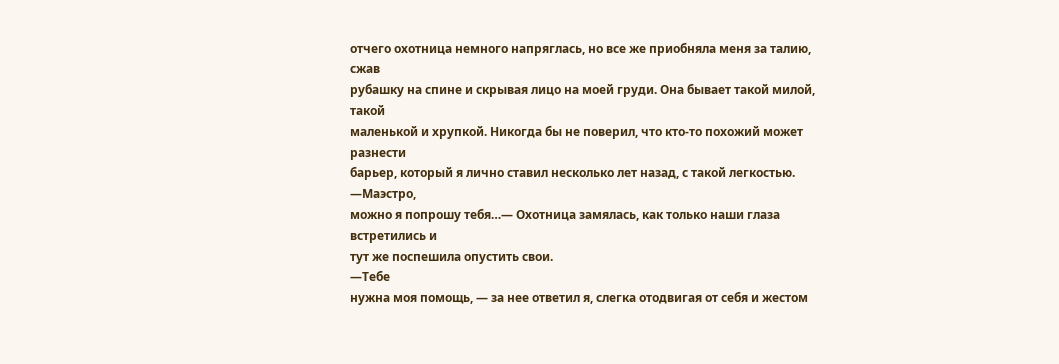отчего охотница немного напряглась, но все же приобняла меня за талию, сжав
рубашку на спине и скрывая лицо на моей груди. Она бывает такой милой, такой
маленькой и хрупкой. Никогда бы не поверил, что кто-то похожий может разнести
барьер, который я лично ставил несколько лет назад, с такой легкостью.
—Маэстро,
можно я попрошу тебя…— Охотница замялась, как только наши глаза встретились и
тут же поспешила опустить свои.
—Тебе
нужна моя помощь, — за нее ответил я, слегка отодвигая от себя и жестом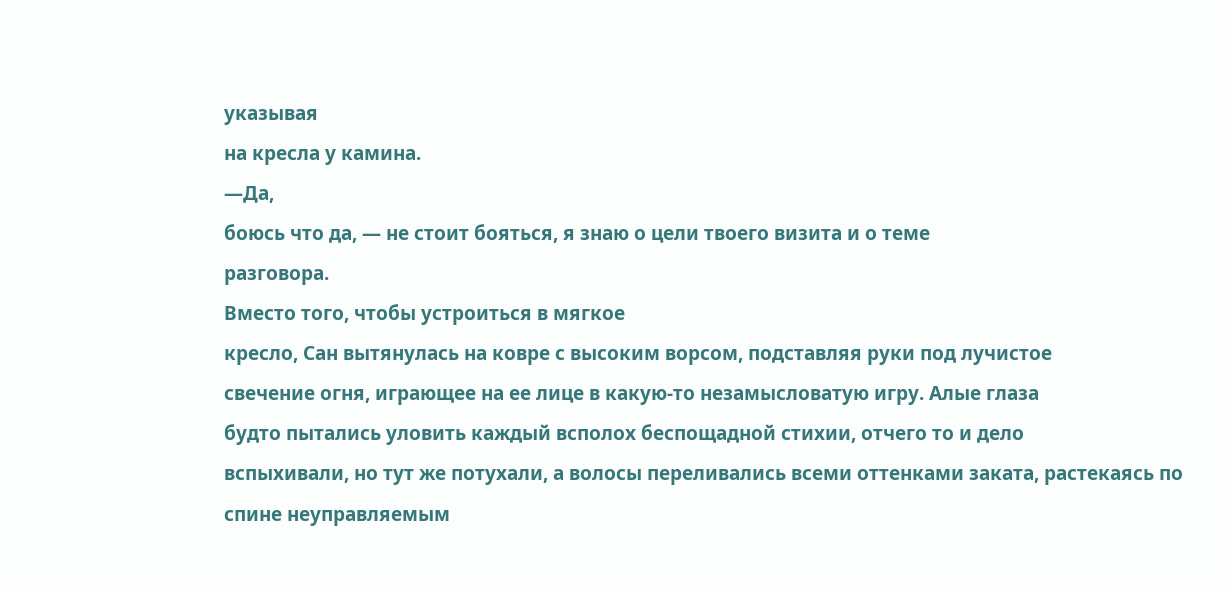указывая
на кресла у камина.
—Да,
боюсь что да, — не стоит бояться, я знаю о цели твоего визита и о теме
разговора.
Вместо того, чтобы устроиться в мягкое
кресло, Сан вытянулась на ковре с высоким ворсом, подставляя руки под лучистое
свечение огня, играющее на ее лице в какую-то незамысловатую игру. Алые глаза
будто пытались уловить каждый всполох беспощадной стихии, отчего то и дело
вспыхивали, но тут же потухали, а волосы переливались всеми оттенками заката, растекаясь по спине неуправляемым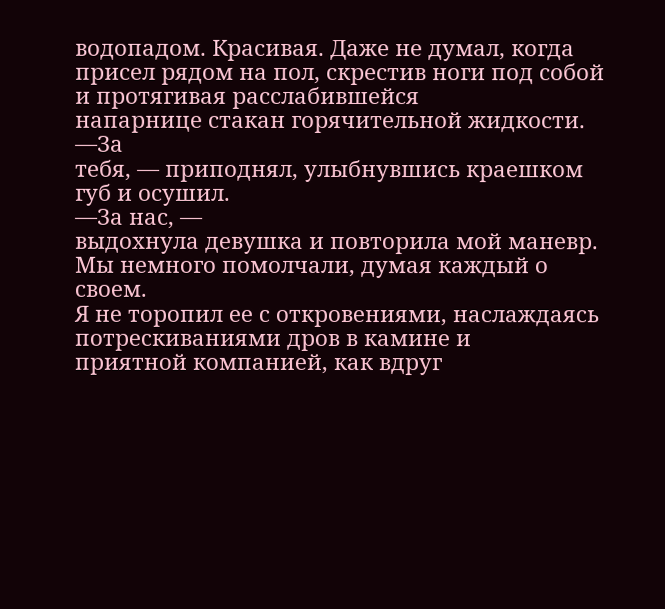водопадом. Красивая. Даже не думал, когда
присел рядом на пол, скрестив ноги под собой и протягивая расслабившейся
напарнице стакан горячительной жидкости.
—За
тебя, — приподнял, улыбнувшись краешком губ и осушил.
—За нас, —
выдохнула девушка и повторила мой маневр.
Мы немного помолчали, думая каждый о своем.
Я не торопил ее с откровениями, наслаждаясь потрескиваниями дров в камине и
приятной компанией, как вдруг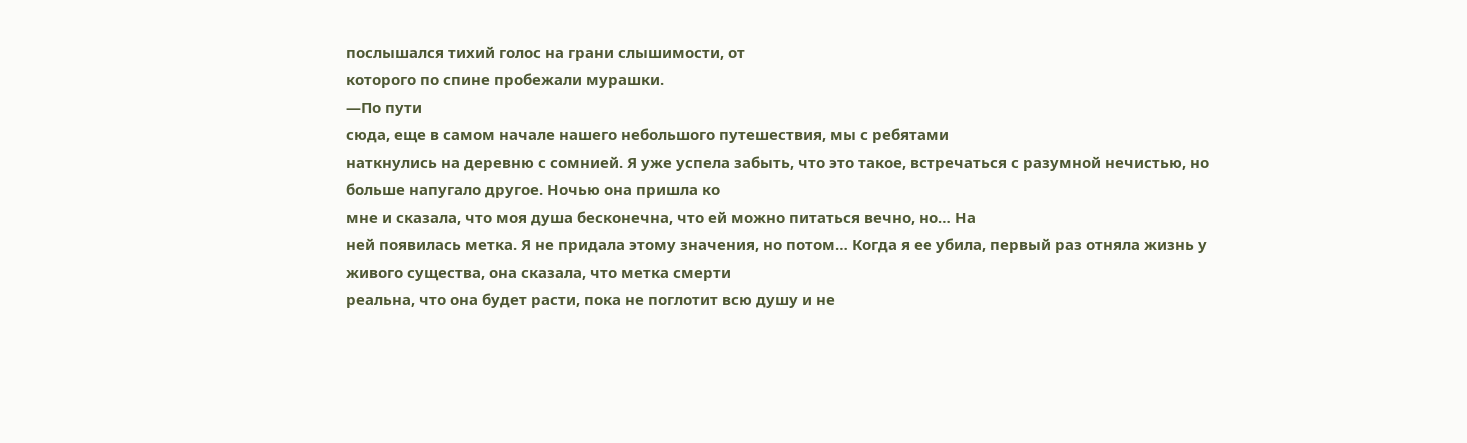послышался тихий голос на грани слышимости, от
которого по спине пробежали мурашки.
—По пути
сюда, еще в самом начале нашего небольшого путешествия, мы с ребятами
наткнулись на деревню с сомнией. Я уже успела забыть, что это такое, встречаться с разумной нечистью, но больше напугало другое. Ночью она пришла ко
мне и сказала, что моя душа бесконечна, что ей можно питаться вечно, но… На
ней появилась метка. Я не придала этому значения, но потом… Когда я ее убила, первый раз отняла жизнь у живого существа, она сказала, что метка смерти
реальна, что она будет расти, пока не поглотит всю душу и не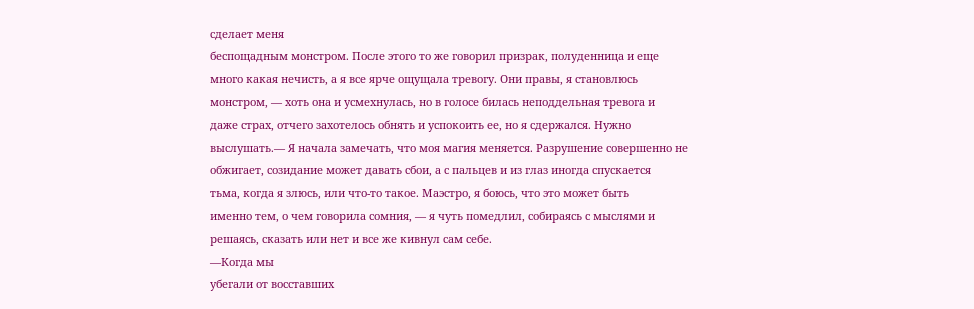сделает меня
беспощадным монстром. После этого то же говорил призрак, полуденница и еще
много какая нечисть, а я все ярче ощущала тревогу. Они правы, я становлюсь
монстром, — хоть она и усмехнулась, но в голосе билась неподдельная тревога и
даже страх, отчего захотелось обнять и успокоить ее, но я сдержался. Нужно
выслушать.— Я начала замечать, что моя магия меняется. Разрушение совершенно не
обжигает, созидание может давать сбои, а с пальцев и из глаз иногда спускается
тьма, когда я злюсь, или что-то такое. Маэстро, я боюсь, что это может быть
именно тем, о чем говорила сомния, — я чуть помедлил, собираясь с мыслями и
решаясь, сказать или нет и все же кивнул сам себе.
—Когда мы
убегали от восставших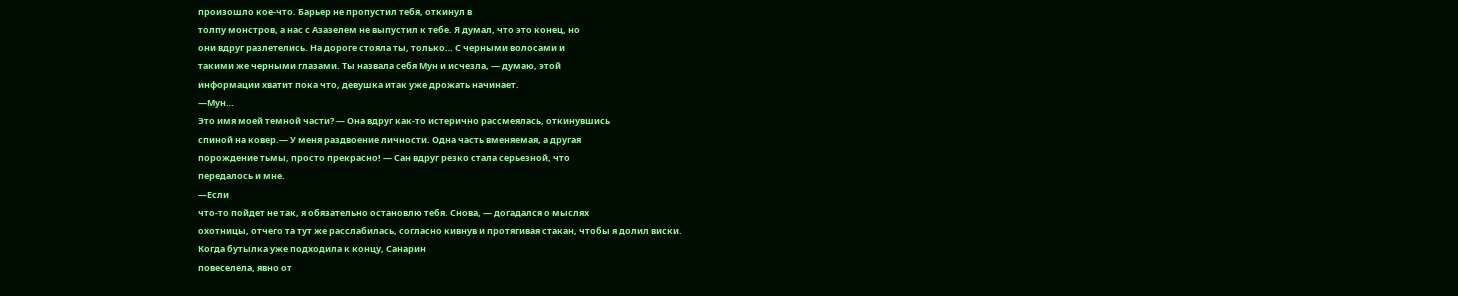произошло кое-что. Барьер не пропустил тебя, откинул в
толпу монстров, а нас с Азазелем не выпустил к тебе. Я думал, что это конец, но
они вдруг разлетелись. На дороге стояла ты, только… С черными волосами и
такими же черными глазами. Ты назвала себя Мун и исчезла, — думаю, этой
информации хватит пока что, девушка итак уже дрожать начинает.
—Мун…
Это имя моей темной части? — Она вдруг как-то истерично рассмеялась, откинувшись
спиной на ковер.— У меня раздвоение личности. Одна часть вменяемая, а другая
порождение тьмы, просто прекрасно! — Сан вдруг резко стала серьезной, что
передалось и мне.
—Если
что-то пойдет не так, я обязательно остановлю тебя. Снова, — догадался о мыслях
охотницы, отчего та тут же расслабилась, согласно кивнув и протягивая стакан, чтобы я долил виски.
Когда бутылка уже подходила к концу, Санарин
повеселела, явно от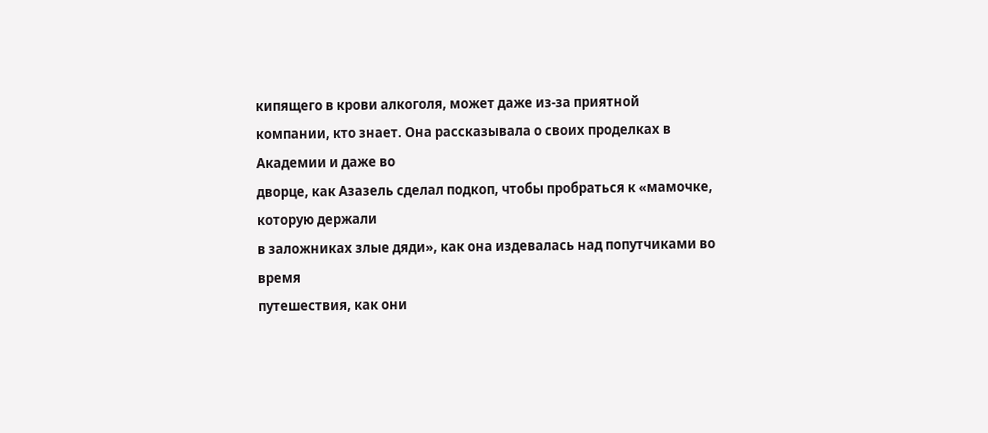кипящего в крови алкоголя, может даже из-за приятной
компании, кто знает. Она рассказывала о своих проделках в Академии и даже во
дворце, как Азазель сделал подкоп, чтобы пробраться к «мамочке, которую держали
в заложниках злые дяди», как она издевалась над попутчиками во время
путешествия, как они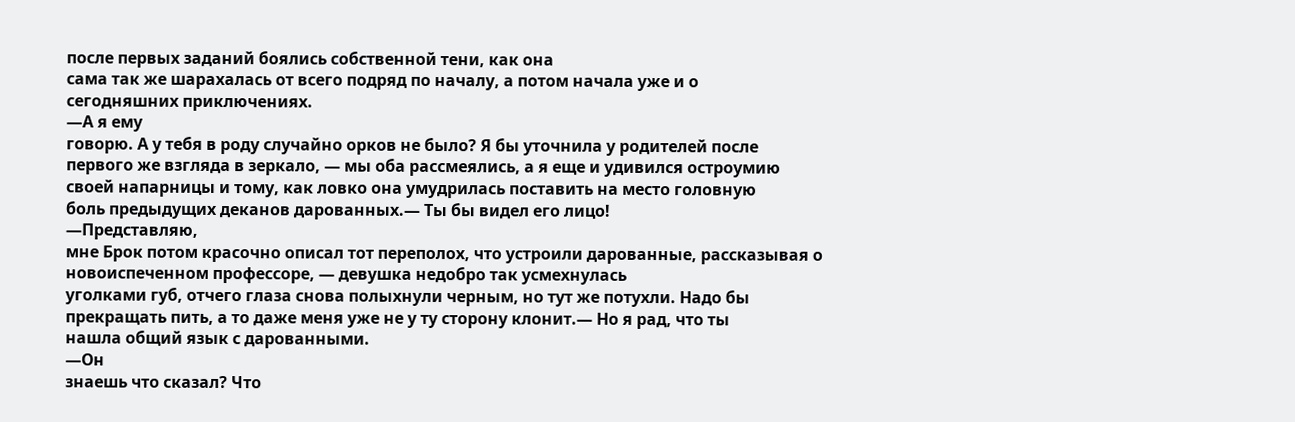после первых заданий боялись собственной тени, как она
сама так же шарахалась от всего подряд по началу, а потом начала уже и о
сегодняшних приключениях.
—А я ему
говорю. А у тебя в роду случайно орков не было? Я бы уточнила у родителей после
первого же взгляда в зеркало, — мы оба рассмеялись, а я еще и удивился остроумию
своей напарницы и тому, как ловко она умудрилась поставить на место головную
боль предыдущих деканов дарованных.— Ты бы видел его лицо!
—Представляю,
мне Брок потом красочно описал тот переполох, что устроили дарованные, рассказывая о новоиспеченном профессоре, — девушка недобро так усмехнулась
уголками губ, отчего глаза снова полыхнули черным, но тут же потухли. Надо бы
прекращать пить, а то даже меня уже не у ту сторону клонит.— Но я рад, что ты
нашла общий язык с дарованными.
—Он
знаешь что сказал? Что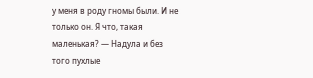у меня в роду гномы были. И не только он. Я что, такая
маленькая? — Надула и без того пухлые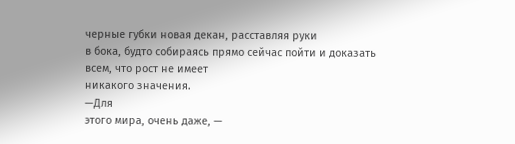черные губки новая декан, расставляя руки
в бока, будто собираясь прямо сейчас пойти и доказать всем, что рост не имеет
никакого значения.
—Для
этого мира, очень даже, —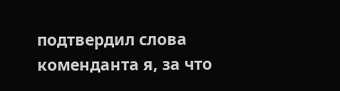подтвердил слова коменданта я, за что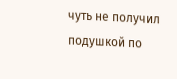чуть не получил
подушкой по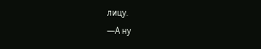лицу.
—А ну